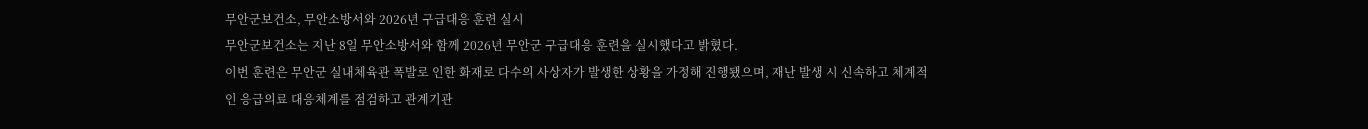무안군보건소, 무안소방서와 2026년 구급대응 훈련 실시
무안군보건소는 지난 8일 무안소방서와 함께 2026년 무안군 구급대응 훈련을 실시했다고 밝혔다.
이번 훈련은 무안군 실내체육관 폭발로 인한 화재로 다수의 사상자가 발생한 상황을 가정해 진행됐으며, 재난 발생 시 신속하고 체계적인 응급의료 대응체계를 점검하고 관계기관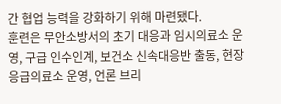간 협업 능력을 강화하기 위해 마련됐다.
훈련은 무안소방서의 초기 대응과 임시의료소 운영, 구급 인수인계, 보건소 신속대응반 출동, 현장응급의료소 운영, 언론 브리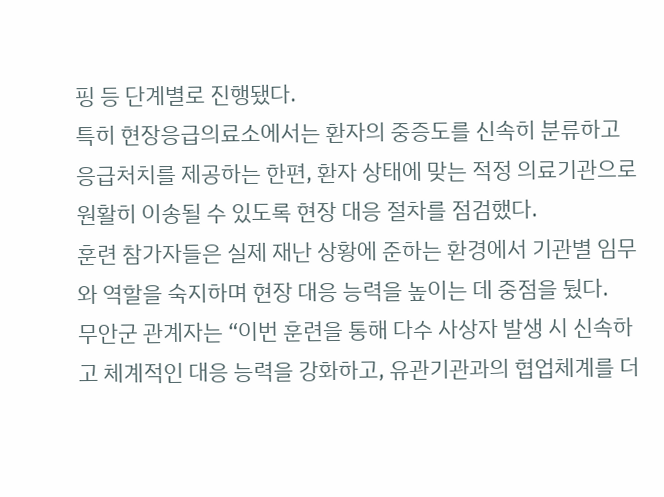핑 등 단계별로 진행됐다.
특히 현장응급의료소에서는 환자의 중증도를 신속히 분류하고 응급처치를 제공하는 한편, 환자 상태에 맞는 적정 의료기관으로 원활히 이송될 수 있도록 현장 대응 절차를 점검했다.
훈련 참가자들은 실제 재난 상황에 준하는 환경에서 기관별 임무와 역할을 숙지하며 현장 대응 능력을 높이는 데 중점을 뒀다.
무안군 관계자는 “이번 훈련을 통해 다수 사상자 발생 시 신속하고 체계적인 대응 능력을 강화하고, 유관기관과의 협업체계를 더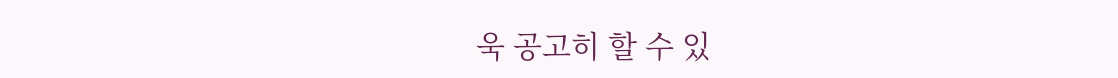욱 공고히 할 수 있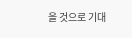을 것으로 기대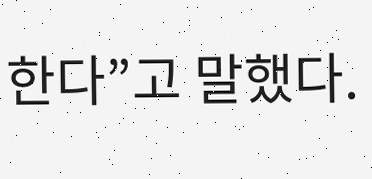한다”고 말했다.